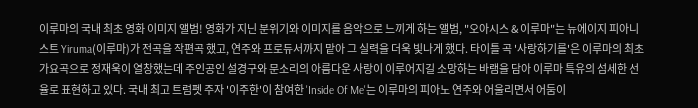이루마의 국내 최초 영화 이미지 앨범! 영화가 지닌 분위기와 이미지를 음악으로 느끼게 하는 앨범, "오아시스 & 이루마"는 뉴에이지 피아니스트 Yiruma(이루마)가 전곡을 작편곡 했고, 연주와 프로듀서까지 맡아 그 실력을 더욱 빛나게 했다. 타이틀 곡 '사랑하기를'은 이루마의 최초 가요곡으로 정재욱이 열창했는데 주인공인 설경구와 문소리의 아름다운 사랑이 이루어지길 소망하는 바램을 담아 이루마 특유의 섬세한 선율로 표현하고 있다. 국내 최고 트럼펫 주자 '이주한'이 참여한 'Inside Of Me'는 이루마의 피아노 연주와 어울리면서 어둠이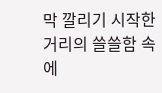막 깔리기 시작한 거리의 쓸쓸함 속에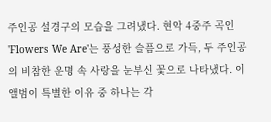주인공 설경구의 모습을 그려냈다. 현악 4중주 곡인 'Flowers We Are'는 풍성한 슬픔으로 가득, 두 주인공의 비참한 운명 속 사랑을 눈부신 꽃으로 나타냈다. 이 앨범이 특별한 이유 중 하나는 각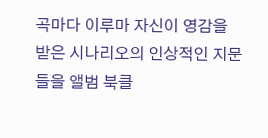곡마다 이루마 자신이 영감을 받은 시나리오의 인상적인 지문들을 앨범 북클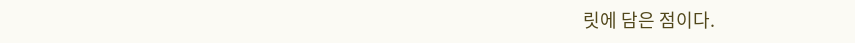릿에 담은 점이다.